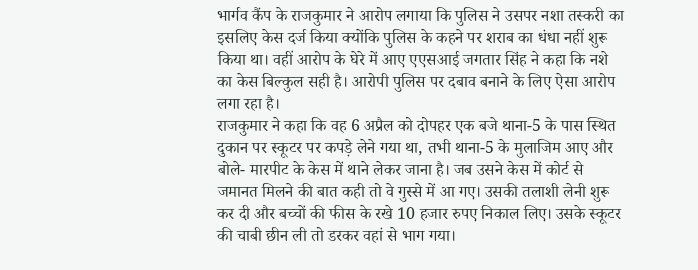भार्गव कैंप के राजकुमार ने आरोप लगाया कि पुलिस ने उसपर नशा तस्करी का इसलिए केस दर्ज किया क्योंकि पुलिस के कहने पर शराब का धंधा नहीं शुरू किया था। वहीं आरोप के घेरे में आए एएसआई जगतार सिंह ने कहा कि नशे का केस बिल्कुल सही है। आरोपी पुलिस पर दबाव बनाने के लिए ऐसा आरोप लगा रहा है।
राजकुमार ने कहा कि वह 6 अप्रैल को दोपहर एक बजे थाना-5 के पास स्थित दुकान पर स्कूटर पर कपड़े लेने गया था, तभी थाना-5 के मुलाजिम आए और बोले- मारपीट के केस में थाने लेकर जाना है। जब उसने केस में कोर्ट से जमानत मिलने की बात कही तो वे गुस्से में आ गए। उसकी तलाशी लेनी शुरू कर दी और बच्चों की फीस के रखे 10 हजार रुपए निकाल लिए। उसके स्कूटर की चाबी छीन ली तो डरकर वहां से भाग गया।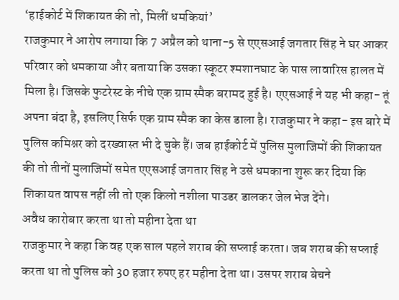‘हाईकोर्ट में शिकायत की तो, मिलीं धमकियां’
राजकुमार ने आरोप लगाया कि 7 अप्रैल को थाना-5 से एएसआई जगतार सिंह ने घर आकर परिवार को धमकाया और बताया कि उसका स्कूटर श्मशानघाट के पास लावारिस हालत में मिला है। जिसके फुटरेस्ट के नीचे एक ग्राम स्मैक बरामद हुई है। एएसआई ने यह भी कहा- तूं अपना बंदा है, इसलिए सिर्फ एक ग्राम स्मैक का केस डाला है। राजकुमार ने कहा- इस बारे में पुलिस कमिश्नर को दरख्वास्त भी दे चुके हैं। जब हाईकोर्ट में पुलिस मुलाजिमों की शिकायत की तो तीनों मुलाजिमों समेत एएसआई जगतार सिंह ने उसे धमकाना शुरू कर दिया कि शिकायत वापस नहीं ली तो एक किलो नशीला पाउडर डालकर जेल भेज देंगे।
अवैध कारोबार करता था तो महीना देता था
राजकुमार ने कहा कि वह एक साल पहले शराब की सप्लाई करता। जब शराब की सप्लाई करता था तो पुलिस को 30 हजार रुपए हर महीना देता था। उसपर शराब बेचने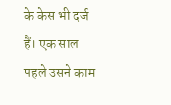के केस भी दर्ज हैं। एक साल पहले उसने काम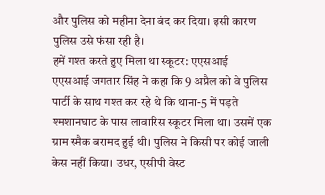और पुलिस को महीना देना बंद कर दिया। इसी कारण पुलिस उसे फंसा रही है।
हमें गश्त करते हुए मिला था स्कूटर: एएसआई
एएसआई जगतार सिंह ने कहा कि 9 अप्रैल को वे पुलिस पार्टी के साथ गश्त कर रहे थे कि थाना-5 में पड़ते श्मशानघाट के पास लावारिस स्कूटर मिला था। उसमें एक ग्राम स्मैक बरामद हुई थी। पुलिस ने किसी पर कोई जाली केस नहीं किया। उधर, एसीपी वेस्ट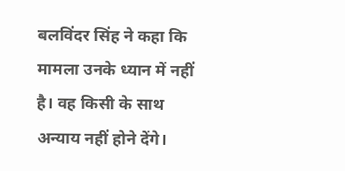बलविंदर सिंह ने कहा कि मामला उनके ध्यान में नहीं है। वह किसी के साथ अन्याय नहीं होने देंगे।